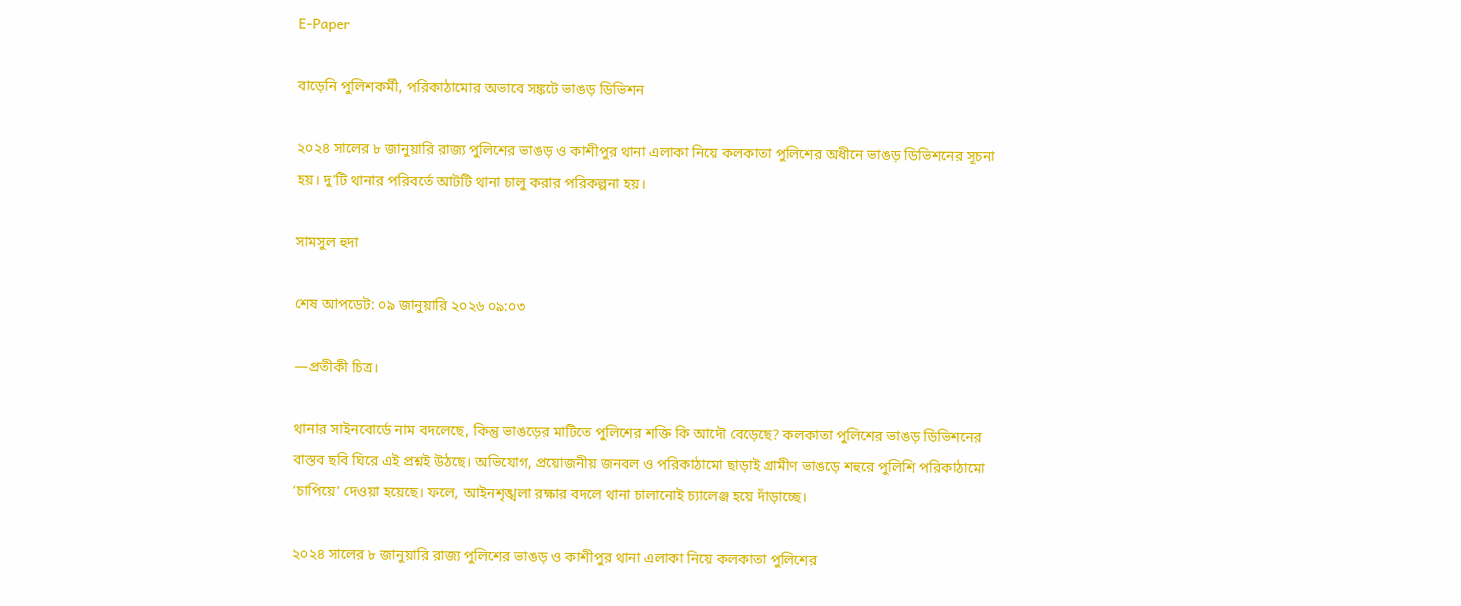E-Paper

বাড়েনি পুলিশকর্মী, পরিকাঠামোর অভাবে সঙ্কটে ভাঙড় ডিভিশন

২০২৪ সালের ৮ জানুয়ারি রাজ্য পুলিশের ভাঙড় ও কাশীপুর থানা এলাকা নিয়ে কলকাতা পুলিশের অধীনে ভাঙড় ডিভিশনের সূচনা হয়। দু’টি থানার পরিবর্তে আটটি থানা চালু করার পরিকল্পনা হয়।

সামসুল হুদা

শেষ আপডেট: ০৯ জানুয়ারি ২০২৬ ০৯:০৩

—প্রতীকী চিত্র।

থানার সাইনবোর্ডে নাম বদলেছে, কিন্তু ভাঙড়ের মাটিতে পুলিশের শক্তি কি আদৌ বেড়েছে? কলকাতা পুলিশের ভাঙড় ডিভিশনের বাস্তব ছবি ঘিরে এই প্রশ্নই উঠছে। অভিযোগ, প্রয়োজনীয় জনবল ও পরিকাঠামো ছাড়াই গ্রামীণ ভাঙড়ে শহুরে পুলিশি পরিকাঠামো ‘চাপিয়ে’ দেওয়া হয়েছে। ফলে, আইনশৃঙ্খলা রক্ষার বদলে থানা চালানোই চ্যালেঞ্জ হয়ে দাঁড়াচ্ছে।

২০২৪ সালের ৮ জানুয়ারি রাজ্য পুলিশের ভাঙড় ও কাশীপুর থানা এলাকা নিয়ে কলকাতা পুলিশের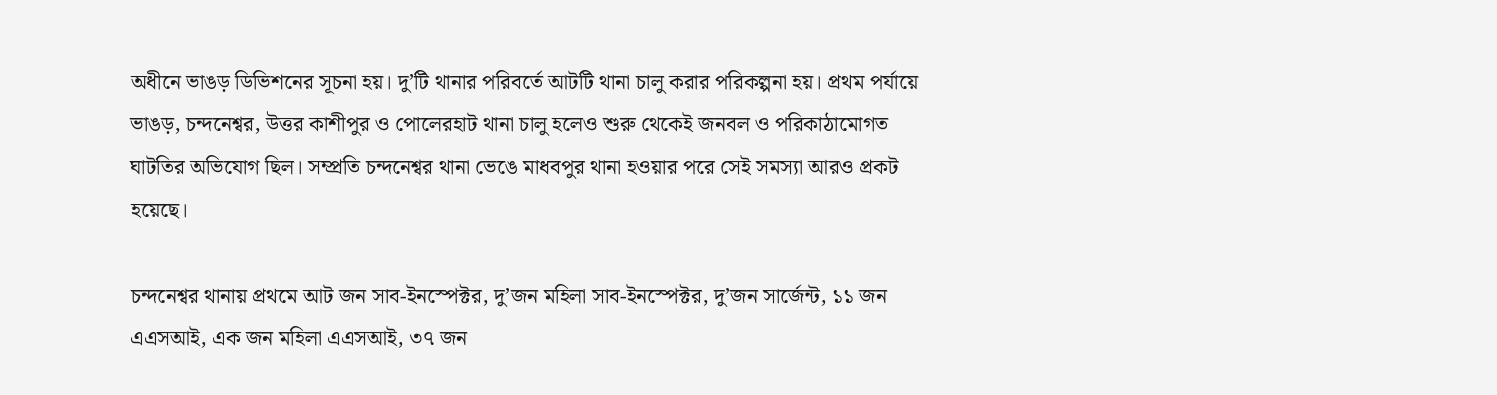অধীনে ভাঙড় ডিভিশনের সূচনা হয়। দু’টি থানার পরিবর্তে আটটি থানা চালু করার পরিকল্পনা হয়। প্রথম পর্যায়ে ভাঙড়, চন্দনেশ্বর, উত্তর কাশীপুর ও পোলেরহাট থানা চালু হলেও শুরু থেকেই জনবল ও পরিকাঠামোগত ঘাটতির অভিযোগ ছিল। সম্প্রতি চন্দনেশ্বর থানা ভেঙে মাধবপুর থানা হওয়ার পরে সেই সমস্যা আরও প্রকট হয়েছে।

চন্দনেশ্বর থানায় প্রথমে আট জন সাব-ইনস্পেক্টর, দু’জন মহিলা সাব-ইনস্পেক্টর, দু’জন সার্জেন্ট, ১১ জন এএসআই, এক জন মহিলা এএসআই, ৩৭ জন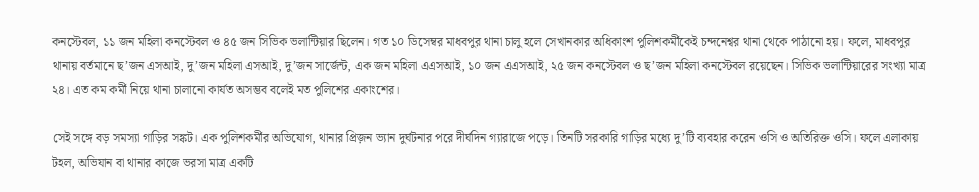কনস্টেবল, ১১ জন মহিলা কনস্টেবল ও ৪৫ জন সিভিক ভলান্টিয়ার ছিলেন। গত ১০ ডিসেম্বর মাধবপুর থানা চালু হলে সেখানকার অধিকাংশ পুলিশকর্মীকেই চন্দনেশ্বর থানা থেকে পাঠানো হয়। ফলে, মাধবপুর থানায় বর্তমানে ছ’জন এসআই, দু’জন মহিলা এসআই, দু’জন সার্জেন্ট, এক জন মহিলা এএসআই, ১০ জন এএসআই, ২৫ জন কনস্টেবল ও ছ’জন মহিলা কনস্টেবল রয়েছেন। সিভিক ভলান্টিয়ারের সংখ্যা মাত্র ২৪। এত কম কর্মী নিয়ে থানা চালানো কার্যত অসম্ভব বলেই মত পুলিশের একাংশের।

সেই সঙ্গে বড় সমস্যা গাড়ির সঙ্কট। এক পুলিশকর্মীর অভিযোগ, থানার প্রিজ়ন ভ্যান দুর্ঘটনার পরে দীর্ঘদিন গ্যারাজে পড়ে। তিনটি সরকারি গাড়ির মধ্যে দু’টি ব্যবহার করেন ওসি ও অতিরিক্ত ওসি। ফলে এলাকায় টহল, অভিযান বা থানার কাজে ভরসা মাত্র একটি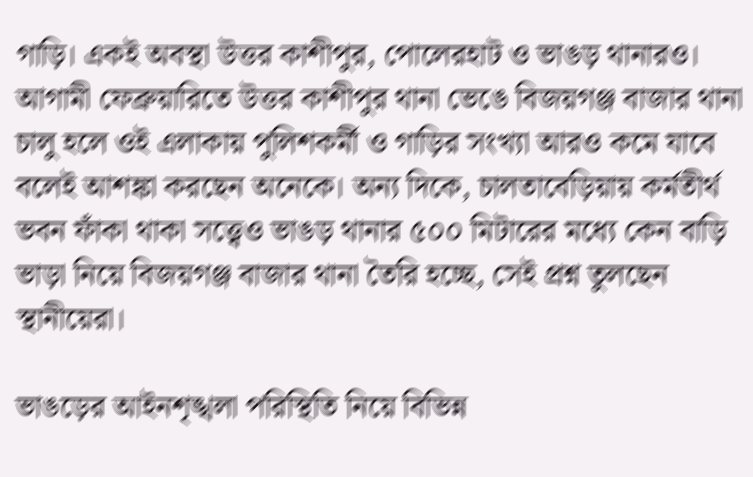গাড়ি। একই অবস্থা উত্তর কাশীপুর, পোলেরহাট ও ভাঙড় থানারও। আগামী ফেব্রুয়ারিতে উত্তর কাশীপুর থানা ভেঙে বিজয়গঞ্জ বাজার থানা চালু হলে ওই এলাকায় পুলিশকর্মী ও গাড়ির সংখ্যা আরও কমে যাবে বলেই আশঙ্কা করছেন অনেকে। অন্য দিকে, চালতাবেড়িয়ায় কর্মতীর্থ ভবন ফাঁকা থাকা সত্ত্বেও ভাঙড় থানার ৫০০ মিটারের মধ্যে কেন বাড়ি ভাড়া নিয়ে বিজয়গঞ্জ বাজার থানা তৈরি হচ্ছে, সেই প্রশ্ন তুলছেন স্থানীয়েরা।

ভাঙড়ের আইনশৃঙ্খলা পরিস্থিতি নিয়ে বিভিন্ন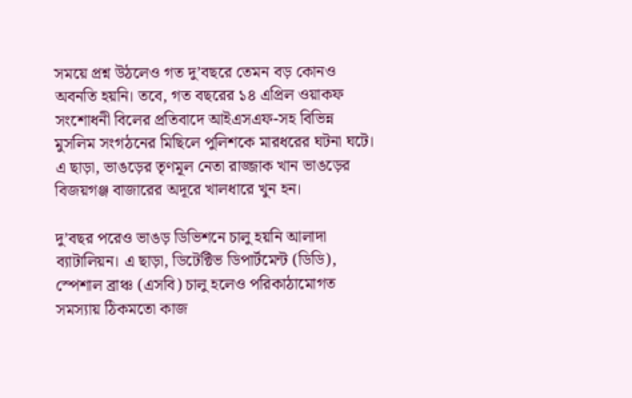সময়ে প্রশ্ন উঠলেও গত দু’বছরে তেমন বড় কোনও অবনতি হয়নি। তবে, গত বছরের ১৪ এপ্রিল ওয়াকফ সংশোধনী বিলের প্রতিবাদে আইএসএফ-সহ বিভিন্ন মুসলিম সংগঠনের মিছিলে পুলিশকে মারধরের ঘটনা ঘটে। এ ছাড়া, ভাঙড়ের তৃণমূল নেতা রাজ্জাক খান ভাঙড়ের বিজয়গঞ্জ বাজারের অদূরে খালধারে খুন হন।

দু’বছর পরেও ভাঙড় ডিভিশনে চালু হয়নি আলাদা ব্যাটালিয়ন। এ ছাড়া, ডিটেক্টিভ ডিপার্টমেন্ট (ডিডি), স্পেশাল ব্রাঞ্চ (এসবি) চালু হলেও পরিকাঠামোগত সমস্যায় ঠিকমতো কাজ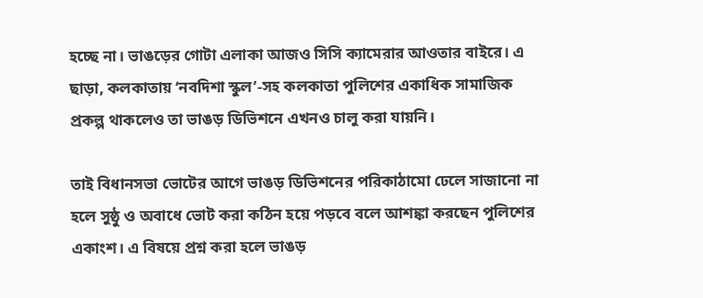হচ্ছে না। ভাঙড়ের গোটা এলাকা আজও সিসি ক্যামেরার আওতার বাইরে। এ ছাড়া, কলকাতায় ‘নবদিশা স্কুল’-সহ কলকাতা পুলিশের একাধিক সামাজিক প্রকল্প থাকলেও তা ভাঙড় ডিভিশনে এখনও চালু করা যায়নি।

তাই বিধানসভা ভোটের আগে ভাঙড় ডিভিশনের পরিকাঠামো ঢেলে সাজানো না হলে সুষ্ঠু ও অবাধে ভোট করা কঠিন হয়ে পড়বে বলে আশঙ্কা করছেন পুলিশের একাংশ। এ বিষয়ে প্রশ্ন করা হলে ভাঙড়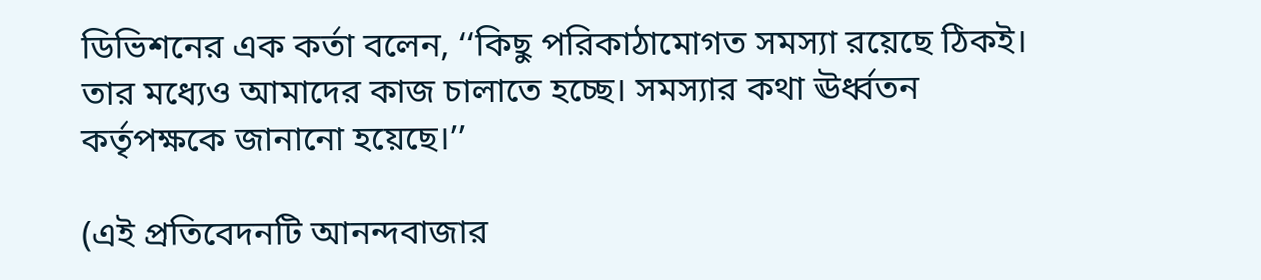ডিভিশনের এক কর্তা বলেন, ‘‘কিছু পরিকাঠামোগত সমস্যা রয়েছে ঠিকই। তার মধ্যেও আমাদের কাজ চালাতে হচ্ছে। সমস্যার কথা ঊর্ধ্বতন কর্তৃপক্ষকে জানানো হয়েছে।’’

(এই প্রতিবেদনটি আনন্দবাজার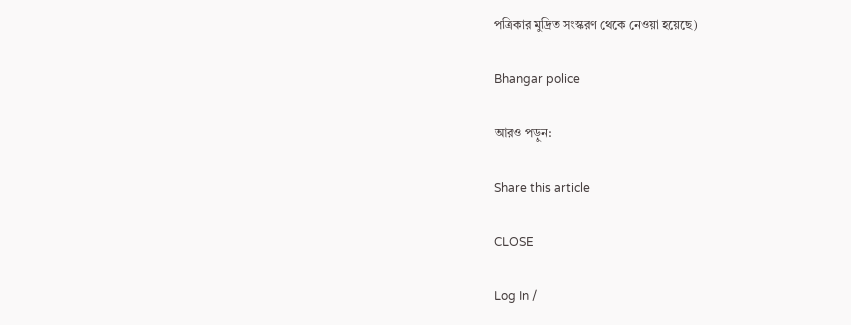পত্রিকার মুদ্রিত সংস্করণ থেকে নেওয়া হয়েছে)

Bhangar police

আরও পড়ুন:

Share this article

CLOSE

Log In /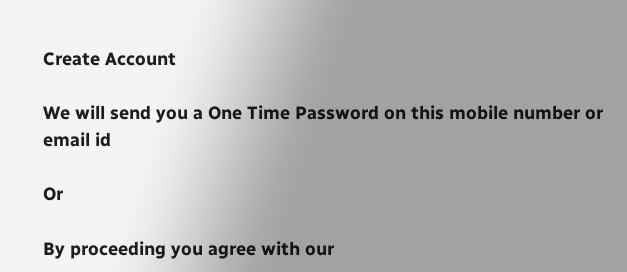Create Account

We will send you a One Time Password on this mobile number or email id

Or

By proceeding you agree with our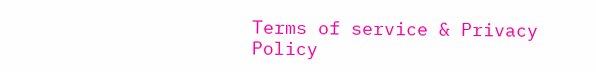Terms of service & Privacy Policy